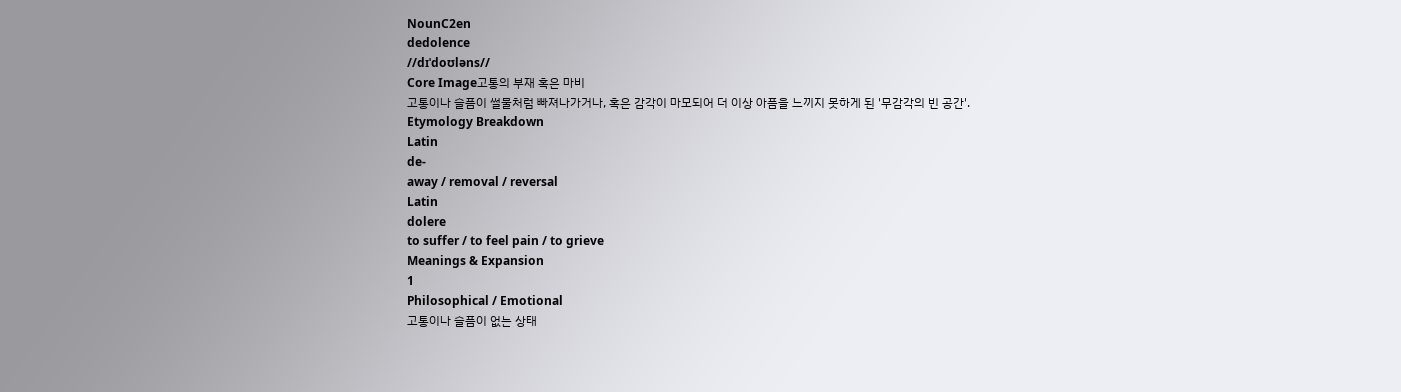NounC2en
dedolence
//dɪˈdoʊləns//
Core Image고통의 부재 혹은 마비
고통이나 슬픔이 썰물처럼 빠져나가거나, 혹은 감각이 마모되어 더 이상 아픔을 느끼지 못하게 된 '무감각의 빈 공간'.
Etymology Breakdown
Latin
de-
away / removal / reversal
Latin
dolere
to suffer / to feel pain / to grieve
Meanings & Expansion
1
Philosophical / Emotional
고통이나 슬픔이 없는 상태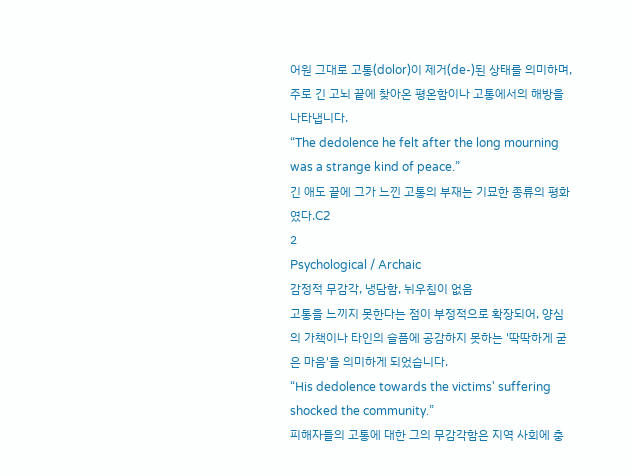어원 그대로 고통(dolor)이 제거(de-)된 상태를 의미하며, 주로 긴 고뇌 끝에 찾아온 평온함이나 고통에서의 해방을 나타냅니다.
“The dedolence he felt after the long mourning was a strange kind of peace.”
긴 애도 끝에 그가 느낀 고통의 부재는 기묘한 종류의 평화였다.C2
2
Psychological / Archaic
감정적 무감각, 냉담함, 뉘우침이 없음
고통을 느끼지 못한다는 점이 부정적으로 확장되어, 양심의 가책이나 타인의 슬픔에 공감하지 못하는 '딱딱하게 굳은 마음'을 의미하게 되었습니다.
“His dedolence towards the victims' suffering shocked the community.”
피해자들의 고통에 대한 그의 무감각함은 지역 사회에 충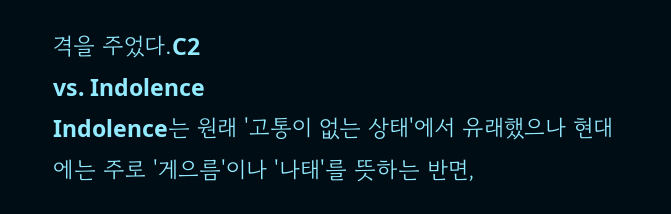격을 주었다.C2
vs. Indolence
Indolence는 원래 '고통이 없는 상태'에서 유래했으나 현대에는 주로 '게으름'이나 '나태'를 뜻하는 반면,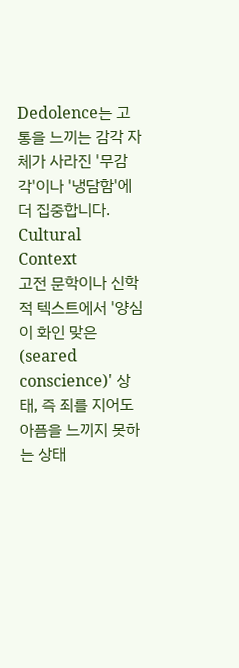Dedolence는 고통을 느끼는 감각 자체가 사라진 '무감각'이나 '냉담함'에 더 집중합니다.
Cultural Context
고전 문학이나 신학적 텍스트에서 '양심이 화인 맞은(seared conscience)' 상태, 즉 죄를 지어도 아픔을 느끼지 못하는 상태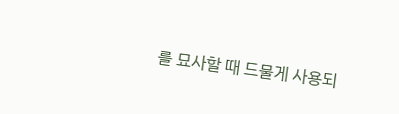를 묘사할 때 드물게 사용되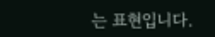는 표현입니다.